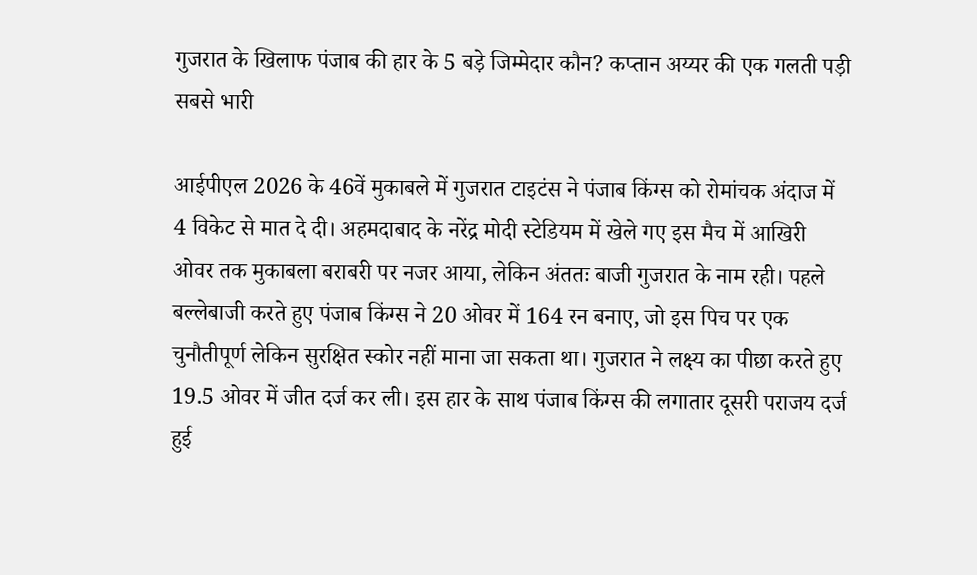गुजरात के खिलाफ पंजाब की हार के 5 बड़े जिम्मेदार कौन? कप्तान अय्यर की एक गलती पड़ी सबसे भारी

आईपीएल 2026 के 46वें मुकाबले में गुजरात टाइटंस ने पंजाब किंग्स को रोमांचक अंदाज में 4 विकेट से मात दे दी। अहमदाबाद के नरेंद्र मोदी स्टेडियम में खेले गए इस मैच में आखिरी ओवर तक मुकाबला बराबरी पर नजर आया, लेकिन अंततः बाजी गुजरात के नाम रही। पहले बल्लेबाजी करते हुए पंजाब किंग्स ने 20 ओवर में 164 रन बनाए, जो इस पिच पर एक चुनौतीपूर्ण लेकिन सुरक्षित स्कोर नहीं माना जा सकता था। गुजरात ने लक्ष्य का पीछा करते हुए 19.5 ओवर में जीत दर्ज कर ली। इस हार के साथ पंजाब किंग्स की लगातार दूसरी पराजय दर्ज हुई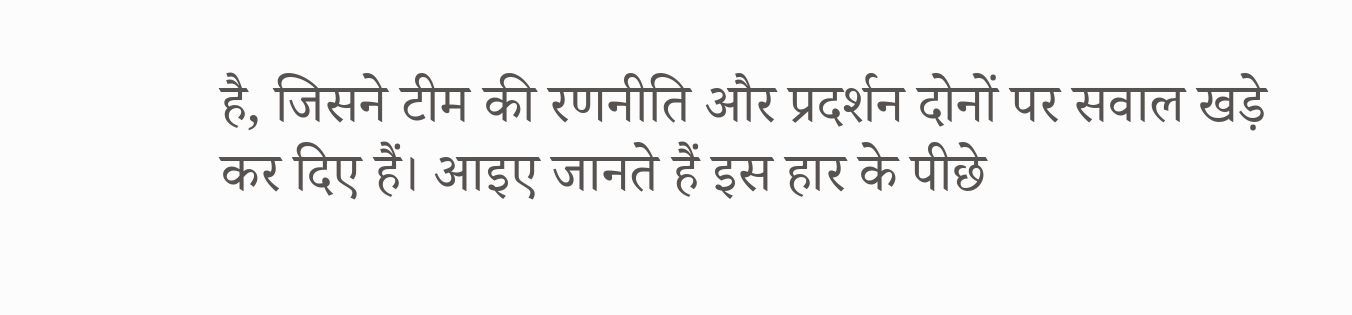है, जिसने टीम की रणनीति और प्रदर्शन दोनों पर सवाल खड़े कर दिए हैं। आइए जानते हैं इस हार के पीछे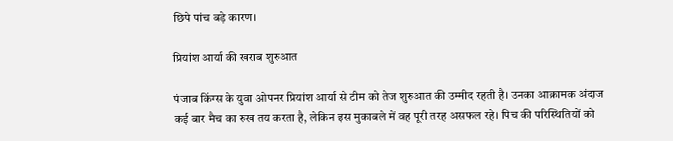छिपे पांच बड़े कारण।

प्रियांश आर्या की खराब शुरुआत

पंजाब किंग्स के युवा ओपनर प्रियांश आर्या से टीम को तेज शुरुआत की उम्मीद रहती है। उनका आक्रामक अंदाज कई बार मैच का रुख तय करता है, लेकिन इस मुकाबले में वह पूरी तरह असफल रहे। पिच की परिस्थितियों को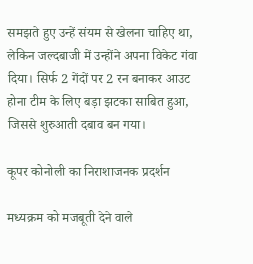समझते हुए उन्हें संयम से खेलना चाहिए था, लेकिन जल्दबाजी में उन्होंने अपना विकेट गंवा दिया। सिर्फ 2 गेंदों पर 2 रन बनाकर आउट होना टीम के लिए बड़ा झटका साबित हुआ, जिससे शुरुआती दबाव बन गया।

कूपर कोनोली का निराशाजनक प्रदर्शन

मध्यक्रम को मजबूती देने वाले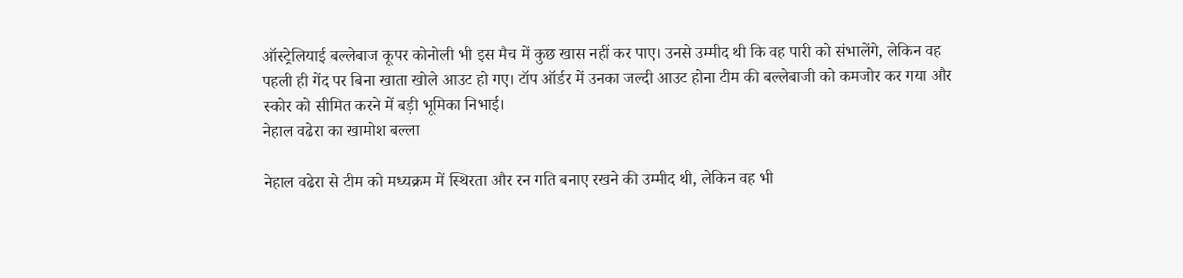ऑस्ट्रेलियाई बल्लेबाज कूपर कोनोली भी इस मैच में कुछ खास नहीं कर पाए। उनसे उम्मीद थी कि वह पारी को संभालेंगे, लेकिन वह पहली ही गेंद पर बिना खाता खोले आउट हो गए। टॉप ऑर्डर में उनका जल्दी आउट होना टीम की बल्लेबाजी को कमजोर कर गया और स्कोर को सीमित करने में बड़ी भूमिका निभाई।
नेहाल वढेरा का खामोश बल्ला

नेहाल वढेरा से टीम को मध्यक्रम में स्थिरता और रन गति बनाए रखने की उम्मीद थी, लेकिन वह भी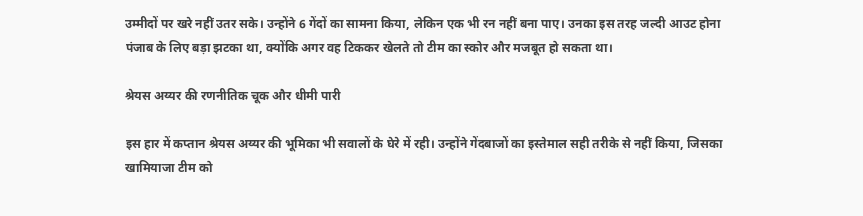उम्मीदों पर खरे नहीं उतर सके। उन्होंने 6 गेंदों का सामना किया, लेकिन एक भी रन नहीं बना पाए। उनका इस तरह जल्दी आउट होना पंजाब के लिए बड़ा झटका था, क्योंकि अगर वह टिककर खेलते तो टीम का स्कोर और मजबूत हो सकता था।

श्रेयस अय्यर की रणनीतिक चूक और धीमी पारी

इस हार में कप्तान श्रेयस अय्यर की भूमिका भी सवालों के घेरे में रही। उन्होंने गेंदबाजों का इस्तेमाल सही तरीके से नहीं किया, जिसका खामियाजा टीम को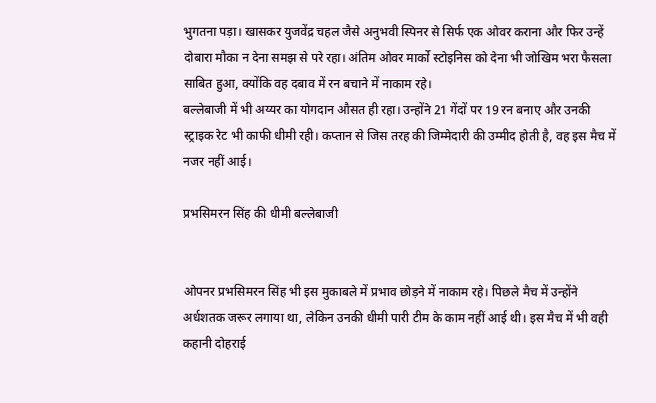भुगतना पड़ा। खासकर युजवेंद्र चहल जैसे अनुभवी स्पिनर से सिर्फ एक ओवर कराना और फिर उन्हें दोबारा मौका न देना समझ से परे रहा। अंतिम ओवर मार्को स्टोइनिस को देना भी जोखिम भरा फैसला साबित हुआ, क्योंकि वह दबाव में रन बचाने में नाकाम रहे।
बल्लेबाजी में भी अय्यर का योगदान औसत ही रहा। उन्होंने 21 गेंदों पर 19 रन बनाए और उनकी स्ट्राइक रेट भी काफी धीमी रही। कप्तान से जिस तरह की जिम्मेदारी की उम्मीद होती है, वह इस मैच में नजर नहीं आई।

प्रभसिमरन सिंह की धीमी बल्लेबाजी


ओपनर प्रभसिमरन सिंह भी इस मुकाबले में प्रभाव छोड़ने में नाकाम रहे। पिछले मैच में उन्होंने अर्धशतक जरूर लगाया था, लेकिन उनकी धीमी पारी टीम के काम नहीं आई थी। इस मैच में भी वही कहानी दोहराई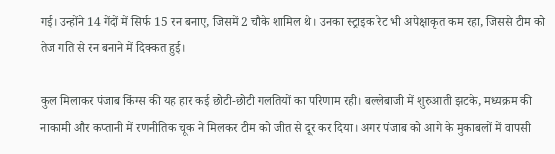गई। उन्होंने 14 गेंदों में सिर्फ 15 रन बनाए, जिसमें 2 चौके शामिल थे। उनका स्ट्राइक रेट भी अपेक्षाकृत कम रहा, जिससे टीम को तेज गति से रन बनाने में दिक्कत हुई।

कुल मिलाकर पंजाब किंग्स की यह हार कई छोटी-छोटी गलतियों का परिणाम रही। बल्लेबाजी में शुरुआती झटके, मध्यक्रम की नाकामी और कप्तानी में रणनीतिक चूक ने मिलकर टीम को जीत से दूर कर दिया। अगर पंजाब को आगे के मुकाबलों में वापसी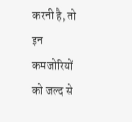करनी है, तो इन कमजोरियों को जल्द से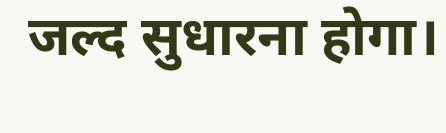जल्द सुधारना होगा।